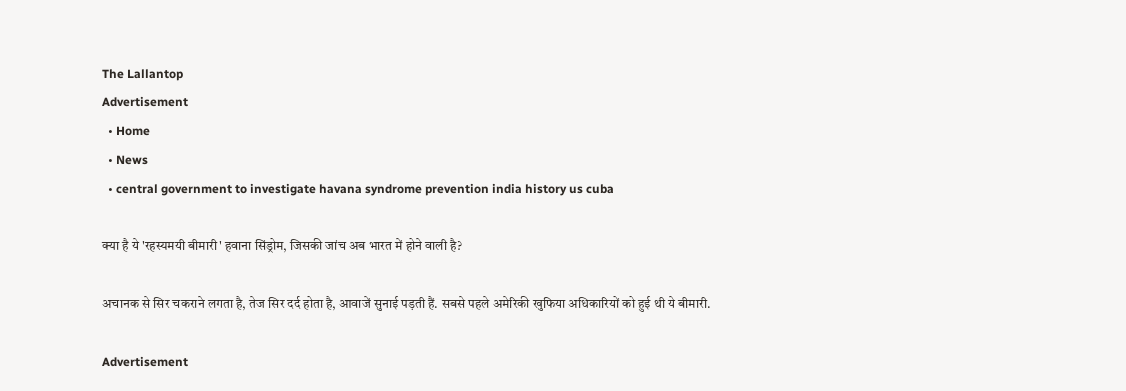The Lallantop
Advertisement
  • Home
  • News
  • central government to investigate havana syndrome prevention india history us cuba

क्या है ये 'रहस्यमयी बीमारी' हवाना सिंड्रोम, जिसकी जांच अब भारत में होने वाली है?

अचानक से सिर चकराने लगता है, तेज सिर दर्द होता है, आवाजें सुनाई पड़ती हैं. सबसे पहले अमेरिकी खुफिया अधिकारियों को हुई थी ये बीमारी.

Advertisement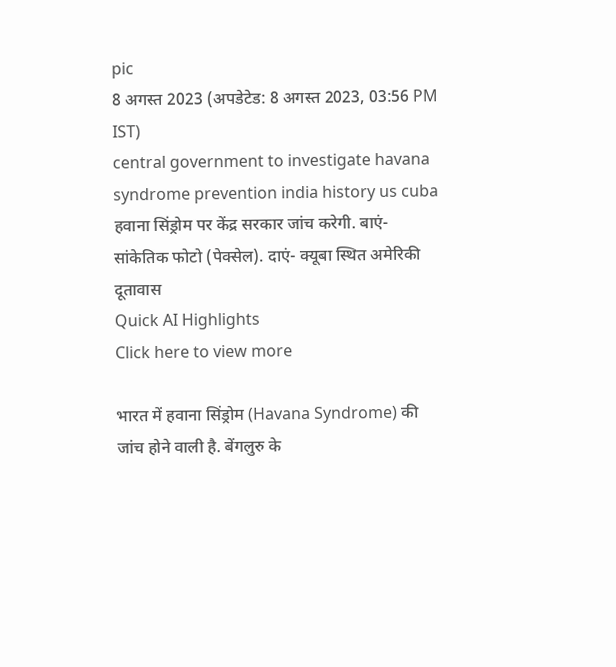pic
8 अगस्त 2023 (अपडेटेड: 8 अगस्त 2023, 03:56 PM IST)
central government to investigate havana syndrome prevention india history us cuba
हवाना सिंड्रोम पर केंद्र सरकार जांच करेगी. बाएं- सांकेतिक फोटो (पेक्सेल). दाएं- क्यूबा स्थित अमेरिकी दूतावास
Quick AI Highlights
Click here to view more

भारत में हवाना सिंड्रोम (Havana Syndrome) की जांच होने वाली है. बेंगलुरु के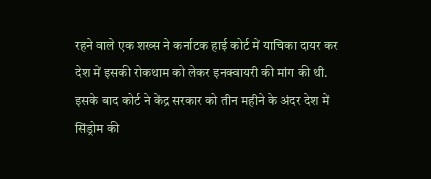रहने वाले एक शख्स ने कर्नाटक हाई कोर्ट में याचिका दायर कर देश में इसकी रोकथाम को लेकर इनक्वायरी की मांग की थी. इसके बाद कोर्ट ने केंद्र सरकार को तीन महीने के अंदर देश में सिंड्रोम की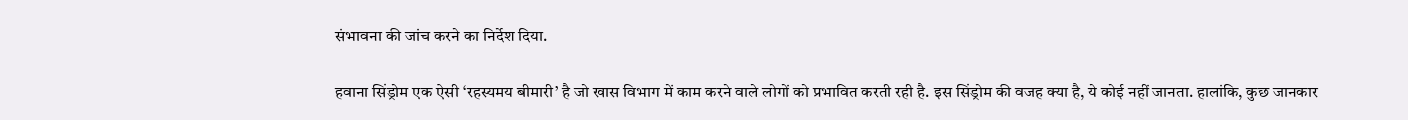संभावना की जांच करने का निर्देश दिया.

हवाना सिंड्रोम एक ऐसी ‘रहस्यमय बीमारी’ है जो खास विभाग में काम करने वाले लोगों को प्रभावित करती रही है. इस सिंड्रोम की वजह क्या है, ये कोई नहीं जानता. हालांकि, कुछ जानकार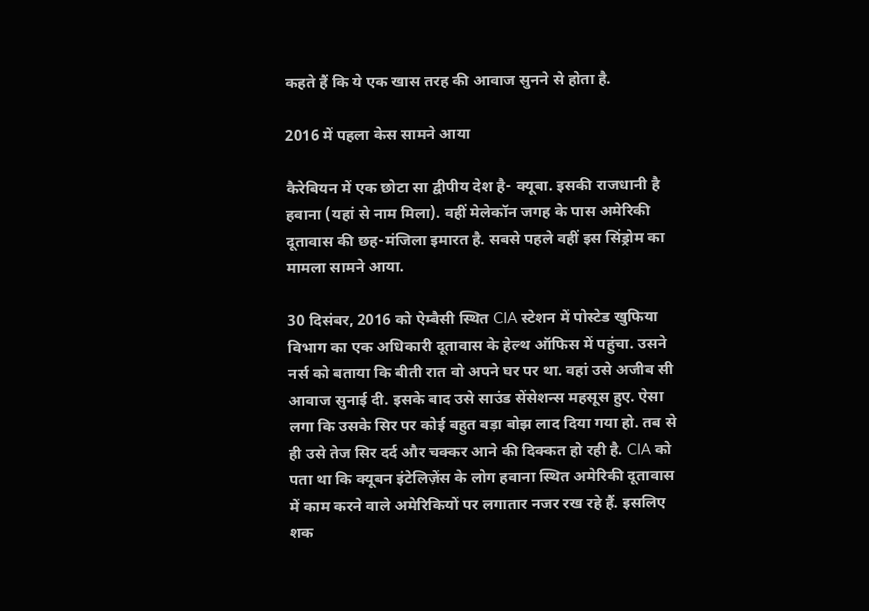कहते हैं कि ये एक खास तरह की आवाज सुनने से होता है.

2016 में पहला केस सामने आया

कैरेबियन में एक छोटा सा द्वीपीय देश है- क्यूबा. इसकी राजधानी है हवाना (यहां से नाम मिला). वहीं मेलेकॉन जगह के पास अमेरिकी दूतावास की छह-मंजिला इमारत है. सबसे पहले वहीं इस सिंड्रोम का मामला सामने आया.

30 दिसंबर, 2016 को ऐम्बैसी स्थित CIA स्टेशन में पोस्टेड खुफिया विभाग का एक अधिकारी दूतावास के हेल्थ ऑफिस में पहुंचा. उसने नर्स को बताया कि बीती रात वो अपने घर पर था. वहां उसे अजीब सी आवाज सुनाई दी. इसके बाद उसे साउंड सेंसेशन्स महसूस हुए. ऐसा लगा कि उसके सिर पर कोई बहुत बड़ा बोझ लाद दिया गया हो. तब से ही उसे तेज सिर दर्द और चक्कर आने की दिक्कत हो रही है. CIA को पता था कि क्यूबन इंटेलिज़ेंस के लोग हवाना स्थित अमेरिकी दूतावास में काम करने वाले अमेरिकियों पर लगातार नजर रख रहे हैं. इसलिए शक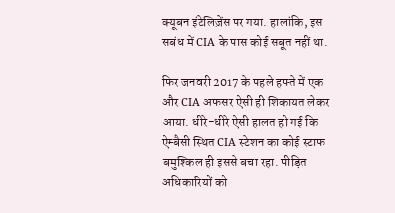क्यूबन इंटेलिज़ेंस पर गया. हालांकि, इस सबंध में CIA के पास कोई सबूत नहीं था.

फिर जनवरी 2017 के पहले हफ्ते में एक और CIA अफसर ऐसी ही शिकायत लेकर आया. धीरे-धीरे ऐसी हालत हो गई कि ऐम्बैसी स्थित CIA स्टेशन का कोई स्टाफ बमुश्किल ही इससे बचा रहा. पीड़ित अधिकारियों को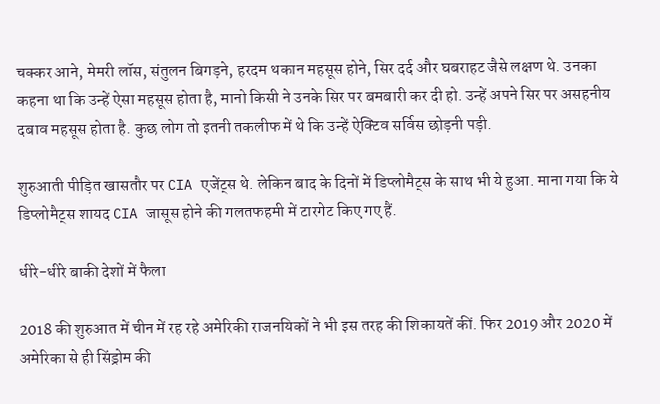चक्कर आने, मेमरी लॉस, संतुलन बिगड़ने, हरदम थकान महसूस होने, सिर दर्द और घबराहट जैसे लक्षण थे. उनका कहना था कि उन्हें ऐसा महसूस होता है, मानो किसी ने उनके सिर पर बमबारी कर दी हो. उन्हें अपने सिर पर असहनीय दबाव महसूस होता है. कुछ लोग तो इतनी तकलीफ में थे कि उन्हें ऐक्टिव सर्विस छोड़नी पड़ी.

शुरुआती पीड़ित खासतौर पर CIA एजेंट्स थे. लेकिन बाद के दिनों में डिप्लोमैट्स के साथ भी ये हुआ. माना गया कि ये डिप्लोमैट्स शायद CIA जासूस होने की गलतफहमी में टारगेट किए गए हैं.

धीरे-धीरे बाकी देशों में फैला

2018 की शुरुआत में चीन में रह रहे अमेरिकी राजनयिकों ने भी इस तरह की शिकायतें कीं. फिर 2019 और 2020 में अमेरिका से ही सिंड्रोम की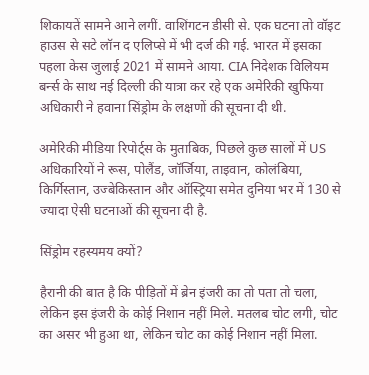शिकायतें सामने आने लगीं. वाशिंगटन डीसी से. एक घटना तो वॉइट हाउस से सटे लॉन द एलिप्से में भी दर्ज की गई. भारत में इसका पहला केस जुलाई 2021 में सामने आया. CIA निदेशक विलियम बर्न्स के साथ नई दिल्ली की यात्रा कर रहे एक अमेरिकी खुफिया अधिकारी ने हवाना सिंड्रोम के लक्षणों की सूचना दी थी.

अमेरिकी मीडिया रिपोर्ट्स के मुताबिक, पिछले कुछ सालों में US अधिकारियों ने रूस, पोलैंड, जॉर्जिया, ताइवान, कोलंबिया, किर्गिस्तान, उज्बेकिस्तान और ऑस्ट्रिया समेत दुनिया भर में 130 से ज्यादा ऐसी घटनाओं की सूचना दी है.

सिंड्रोम रहस्यमय क्यों?

हैरानी की बात है कि पीड़ितों में ब्रेन इंजरी का तो पता तो चला, लेकिन इस इंजरी के कोई निशान नहीं मिले. मतलब चोट लगी, चोट का असर भी हुआ था, लेकिन चोट का कोई निशान नहीं मिला.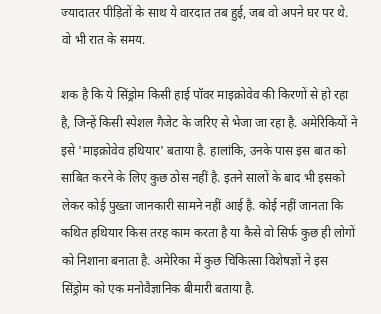ज्यादातर पीड़ितों के साथ ये वारदात तब हुई, जब वो अपने घर पर थे. वो भी रात के समय.

शक है कि ये सिंड्रोम किसी हाई पॉवर माइक्रोवेव की किरणों से हो रहा है, जिन्हें किसी स्पेशल गैजेट के जरिए से भेजा जा रहा है. अमेरिकियों ने इसे 'माइक्रोवेव हथियार' बताया है. हालांकि, उनके पास इस बात को साबित करने के लिए कुछ ठोस नहीं है. इतने सालों के बाद भी इसको लेकर कोई पुख्ता जानकारी सामने नहीं आई है. कोई नहीं जानता कि कथित हथियार किस तरह काम करता है या कैसे वो सिर्फ कुछ ही लोगों को निशाना बनाता है. अमेरिका में कुछ चिकित्सा विशेषज्ञों ने इस सिंड्रोम को एक मनोवैज्ञानिक बीमारी बताया है.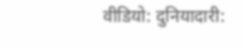वीडियो: दुनियादारी: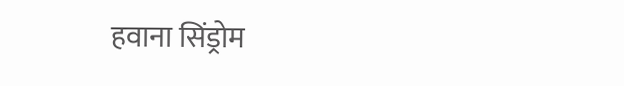हवाना सिंड्रोम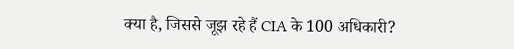क्या है, जिससे जूझ रहे हैं CIA के 100 अधिकारी?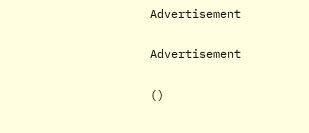Advertisement

Advertisement

()